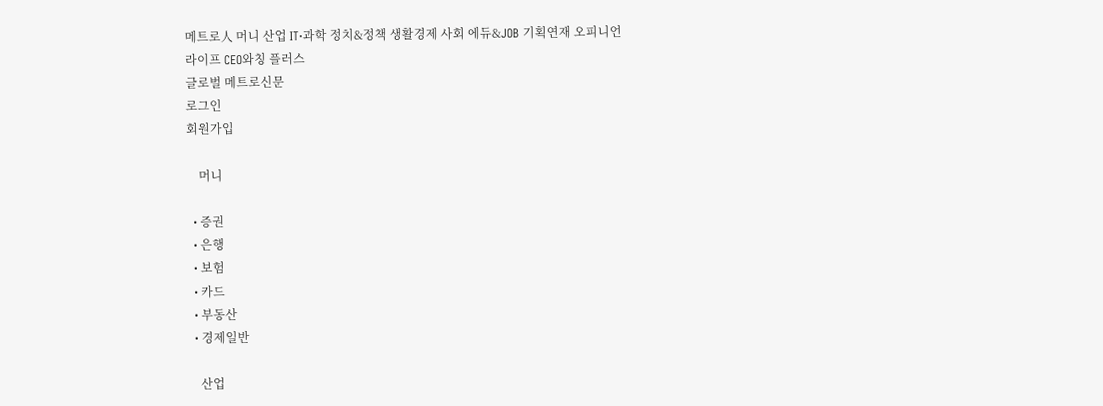메트로人 머니 산업 IT·과학 정치&정책 생활경제 사회 에듀&JOB 기획연재 오피니언 라이프 CEO와칭 플러스
글로벌 메트로신문
로그인
회원가입

    머니

  • 증권
  • 은행
  • 보험
  • 카드
  • 부동산
  • 경제일반

    산업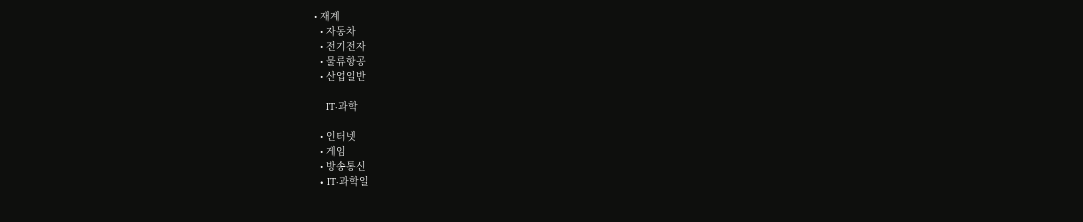• 재계
  • 자동차
  • 전기전자
  • 물류항공
  • 산업일반

    IT·과학

  • 인터넷
  • 게임
  • 방송통신
  • IT·과학일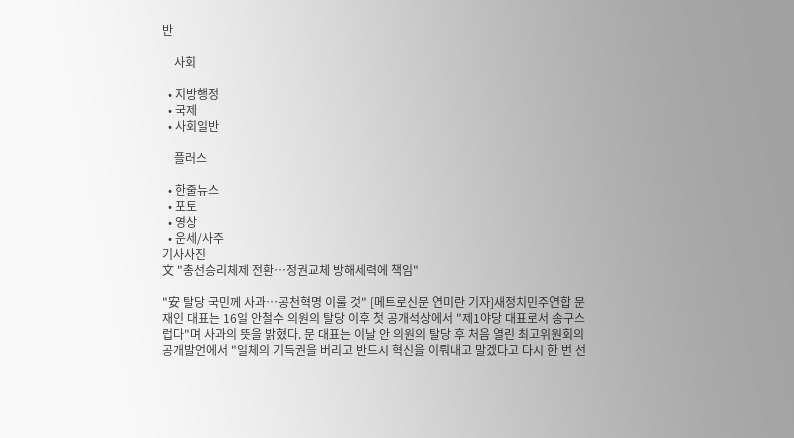반

    사회

  • 지방행정
  • 국제
  • 사회일반

    플러스

  • 한줄뉴스
  • 포토
  • 영상
  • 운세/사주
기사사진
文 "총선승리체제 전환…정권교체 방해세력에 책임"

"安 탈당 국민께 사과…공천혁명 이룰 것" [메트로신문 연미란 기자]새정치민주연합 문재인 대표는 16일 안철수 의원의 탈당 이후 첫 공개석상에서 "제1야당 대표로서 송구스럽다"며 사과의 뜻을 밝혔다. 문 대표는 이날 안 의원의 탈당 후 처음 열린 최고위원회의 공개발언에서 "일체의 기득권을 버리고 반드시 혁신을 이뤄내고 말겠다고 다시 한 번 선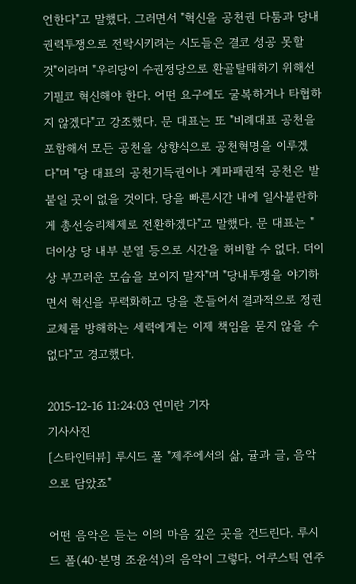언한다"고 말했다. 그러면서 "혁신을 공천권 다툼과 당내 권력투쟁으로 전락시키려는 시도들은 결코 성공 못할 것"이라며 "우리당이 수권정당으로 환골탈태하기 위해선 기필코 혁신해야 한다. 어떤 요구에도 굴복하거나 타협하지 않겠다"고 강조했다. 문 대표는 또 "비례대표 공천을 포함해서 모든 공천을 상향식으로 공천혁명을 이루겠다"며 "당 대표의 공천기득권이나 계파패권적 공천은 발붙일 곳이 없을 것이다. 당을 빠른시간 내에 일사불란하게 총선승리체제로 전환하겠다"고 말했다. 문 대표는 "더이상 당 내부 분열 등으로 시간을 허비할 수 없다. 더이상 부끄러운 모습을 보이지 말자"며 "당내투쟁을 야기하면서 혁신을 무력화하고 당을 흔들어서 결과적으로 정권교체를 방해하는 세력에게는 이제 책임을 묻지 않을 수 없다"고 경고했다.

2015-12-16 11:24:03 연미란 기자
기사사진
[스타인터뷰] 루시드 폴 "제주에서의 삶, 귤과 글, 음악으로 담았죠"

어떤 음악은 듣는 이의 마음 깊은 곳을 건드린다. 루시드 폴(40·본명 조윤석)의 음악이 그렇다. 어쿠스틱 연주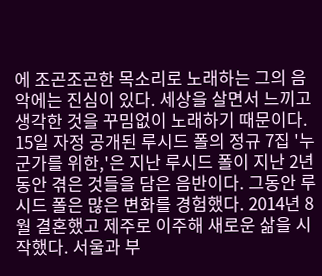에 조곤조곤한 목소리로 노래하는 그의 음악에는 진심이 있다. 세상을 살면서 느끼고 생각한 것을 꾸밈없이 노래하기 때문이다. 15일 자정 공개된 루시드 폴의 정규 7집 '누군가를 위한,'은 지난 루시드 폴이 지난 2년 동안 겪은 것들을 담은 음반이다. 그동안 루시드 폴은 많은 변화를 경험했다. 2014년 8월 결혼했고 제주로 이주해 새로운 삶을 시작했다. 서울과 부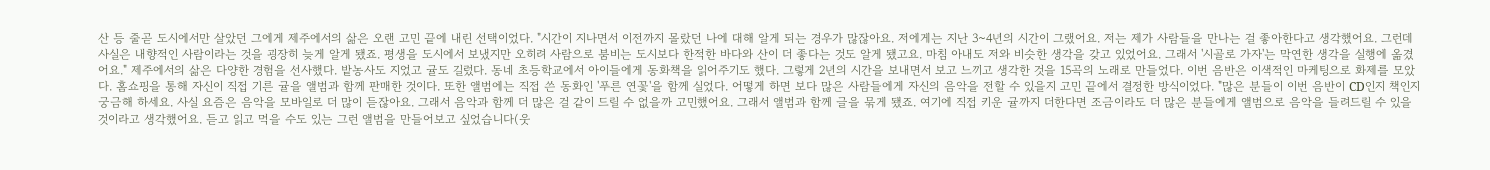산 등 줄곧 도시에서만 살았던 그에게 제주에서의 삶은 오랜 고민 끝에 내린 선택이었다. "시간이 지나면서 이전까지 몰랐던 나에 대해 알게 되는 경우가 많잖아요. 저에게는 지난 3~4년의 시간이 그랬어요. 저는 제가 사람들을 만나는 걸 좋아한다고 생각했어요. 그런데 사실은 내향적인 사람이라는 것을 굉장히 늦게 알게 됐죠. 평생을 도시에서 보냈지만 오히려 사람으로 붐비는 도시보다 한적한 바다와 산이 더 좋다는 것도 알게 됐고요. 마침 아내도 저와 비슷한 생각을 갖고 있었어요. 그래서 '시골로 가자'는 막연한 생각을 실행에 옮겼어요." 제주에서의 삶은 다양한 경험을 선사했다. 밭농사도 지었고 귤도 길렀다. 동네 초등학교에서 아이들에게 동화책을 읽어주기도 했다. 그렇게 2년의 시간을 보내면서 보고 느끼고 생각한 것을 15곡의 노래로 만들었다. 이번 음반은 이색적인 마케팅으로 화제를 모았다. 홈쇼핑을 통해 자신이 직접 기른 귤을 앨범과 함께 판매한 것이다. 또한 앨범에는 직접 쓴 동화인 '푸른 연꽃'을 함께 실었다. 어떻게 하면 보다 많은 사람들에게 자신의 음악을 전할 수 있을지 고민 끝에서 결정한 방식이었다. "많은 분들이 이번 음반이 CD인지 책인지 궁금해 하세요. 사실 요즘은 음악을 모바일로 더 많이 듣잖아요. 그래서 음악과 함께 더 많은 걸 같이 드릴 수 없을까 고민했어요. 그래서 앨범과 함께 글을 묶게 됐죠. 여기에 직접 키운 귤까지 더한다면 조금이라도 더 많은 분들에게 앨범으로 음악을 들려드릴 수 있을 것이라고 생각했어요. 듣고 읽고 먹을 수도 있는 그런 앨범을 만들어보고 싶었습니다(웃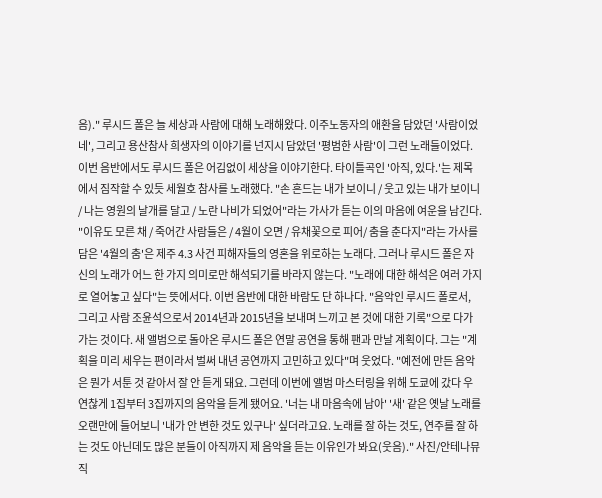음)." 루시드 폴은 늘 세상과 사람에 대해 노래해왔다. 이주노동자의 애환을 담았던 '사람이었네', 그리고 용산참사 희생자의 이야기를 넌지시 담았던 '평범한 사람'이 그런 노래들이었다. 이번 음반에서도 루시드 폴은 어김없이 세상을 이야기한다. 타이틀곡인 '아직, 있다.'는 제목에서 짐작할 수 있듯 세월호 참사를 노래했다. "손 흔드는 내가 보이니 / 웃고 있는 내가 보이니 / 나는 영원의 날개를 달고 / 노란 나비가 되었어"라는 가사가 듣는 이의 마음에 여운을 남긴다. "이유도 모른 채 / 죽어간 사람들은 / 4월이 오면 / 유채꽃으로 피어/ 춤을 춘다지"라는 가사를 담은 '4월의 춤'은 제주 4.3 사건 피해자들의 영혼을 위로하는 노래다. 그러나 루시드 폴은 자신의 노래가 어느 한 가지 의미로만 해석되기를 바라지 않는다. "노래에 대한 해석은 여러 가지로 열어놓고 싶다"는 뜻에서다. 이번 음반에 대한 바람도 단 하나다. "음악인 루시드 폴로서, 그리고 사람 조윤석으로서 2014년과 2015년을 보내며 느끼고 본 것에 대한 기록"으로 다가가는 것이다. 새 앨범으로 돌아온 루시드 폴은 연말 공연을 통해 팬과 만날 계획이다. 그는 "계획을 미리 세우는 편이라서 벌써 내년 공연까지 고민하고 있다"며 웃었다. "예전에 만든 음악은 뭔가 서툰 것 같아서 잘 안 듣게 돼요. 그런데 이번에 앨범 마스터링을 위해 도쿄에 갔다 우연찮게 1집부터 3집까지의 음악을 듣게 됐어요. '너는 내 마음속에 남아' '새' 같은 옛날 노래를 오랜만에 들어보니 '내가 안 변한 것도 있구나' 싶더라고요. 노래를 잘 하는 것도, 연주를 잘 하는 것도 아닌데도 많은 분들이 아직까지 제 음악을 듣는 이유인가 봐요(웃음)." 사진/안테나뮤직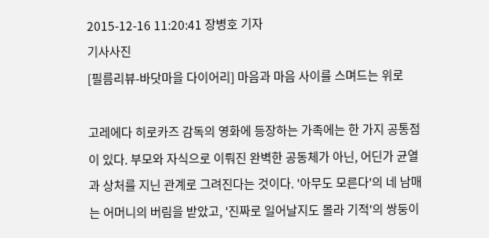2015-12-16 11:20:41 장병호 기자
기사사진
[필름리뷰-바닷마을 다이어리] 마음과 마음 사이를 스며드는 위로

고레에다 히로카즈 감독의 영화에 등장하는 가족에는 한 가지 공통점이 있다. 부모와 자식으로 이뤄진 완벽한 공동체가 아닌, 어딘가 균열과 상처를 지닌 관계로 그려진다는 것이다. '아무도 모른다'의 네 남매는 어머니의 버림을 받았고, '진짜로 일어날지도 몰라 기적'의 쌍둥이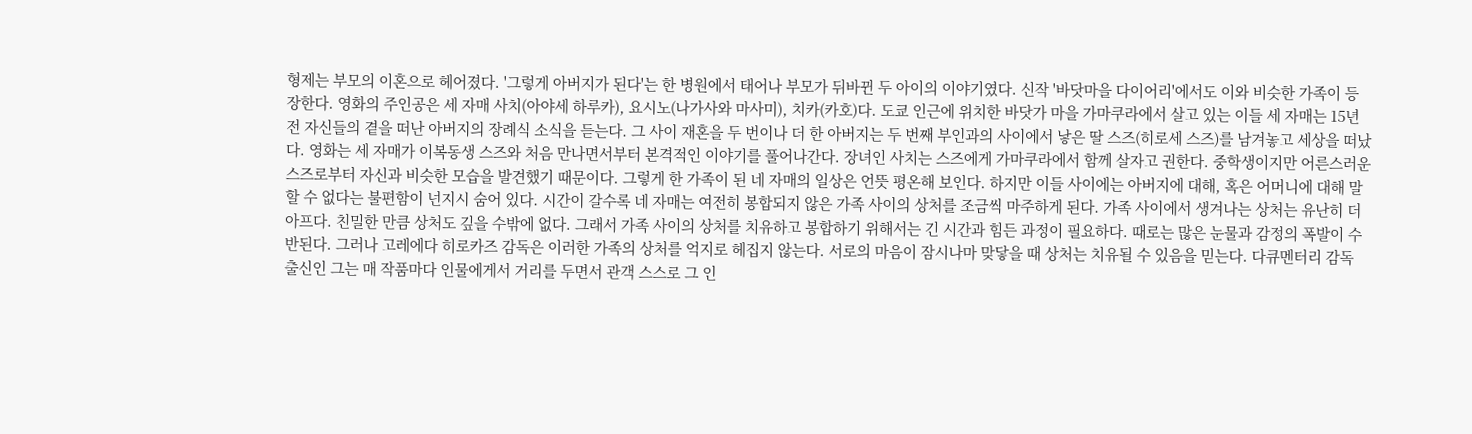형제는 부모의 이혼으로 헤어졌다. '그렇게 아버지가 된다'는 한 병원에서 태어나 부모가 뒤바뀐 두 아이의 이야기였다. 신작 '바닷마을 다이어리'에서도 이와 비슷한 가족이 등장한다. 영화의 주인공은 세 자매 사치(아야세 하루카), 요시노(나가사와 마사미), 치카(카호)다. 도쿄 인근에 위치한 바닷가 마을 가마쿠라에서 살고 있는 이들 세 자매는 15년 전 자신들의 곁을 떠난 아버지의 장례식 소식을 듣는다. 그 사이 재혼을 두 번이나 더 한 아버지는 두 번째 부인과의 사이에서 낳은 딸 스즈(히로세 스즈)를 남겨놓고 세상을 떠났다. 영화는 세 자매가 이복동생 스즈와 처음 만나면서부터 본격적인 이야기를 풀어나간다. 장녀인 사치는 스즈에게 가마쿠라에서 함께 살자고 권한다. 중학생이지만 어른스러운 스즈로부터 자신과 비슷한 모습을 발견했기 때문이다. 그렇게 한 가족이 된 네 자매의 일상은 언뜻 평온해 보인다. 하지만 이들 사이에는 아버지에 대해, 혹은 어머니에 대해 말할 수 없다는 불편함이 넌지시 숨어 있다. 시간이 갈수록 네 자매는 여전히 봉합되지 않은 가족 사이의 상처를 조금씩 마주하게 된다. 가족 사이에서 생겨나는 상처는 유난히 더 아프다. 친밀한 만큼 상처도 깊을 수밖에 없다. 그래서 가족 사이의 상처를 치유하고 봉합하기 위해서는 긴 시간과 힘든 과정이 필요하다. 때로는 많은 눈물과 감정의 폭발이 수반된다. 그러나 고레에다 히로카즈 감독은 이러한 가족의 상처를 억지로 헤집지 않는다. 서로의 마음이 잠시나마 맞닿을 때 상처는 치유될 수 있음을 믿는다. 다큐멘터리 감독 출신인 그는 매 작품마다 인물에게서 거리를 두면서 관객 스스로 그 인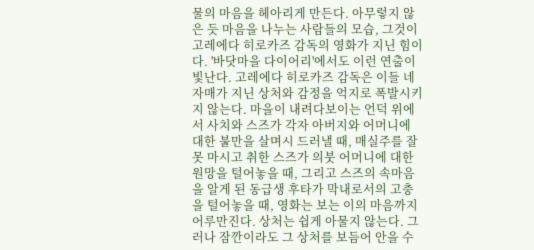물의 마음을 헤아리게 만든다. 아무렇지 않은 듯 마음을 나누는 사람들의 모습, 그것이 고레에다 히로카즈 감독의 영화가 지닌 힘이다. '바닷마을 다이어리'에서도 이런 연출이 빛난다. 고레에다 히로카즈 감독은 이들 네 자매가 지닌 상처와 감정을 억지로 폭발시키지 않는다. 마을이 내려다보이는 언덕 위에서 사치와 스즈가 각자 아버지와 어머니에 대한 불만을 살며시 드러낼 때, 매실주를 잘못 마시고 취한 스즈가 의붓 어머니에 대한 원망을 털어놓을 때, 그리고 스즈의 속마음을 알게 된 동급생 후타가 막내로서의 고충을 털어놓을 때, 영화는 보는 이의 마음까지 어루만진다. 상처는 쉽게 아물지 않는다. 그러나 잠깐이라도 그 상처를 보듬어 안을 수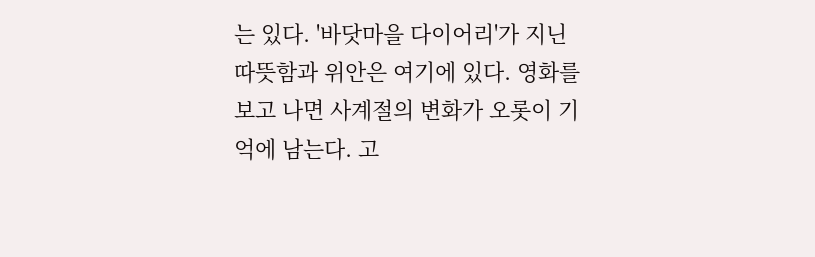는 있다. '바닷마을 다이어리'가 지닌 따뜻함과 위안은 여기에 있다. 영화를 보고 나면 사계절의 변화가 오롯이 기억에 남는다. 고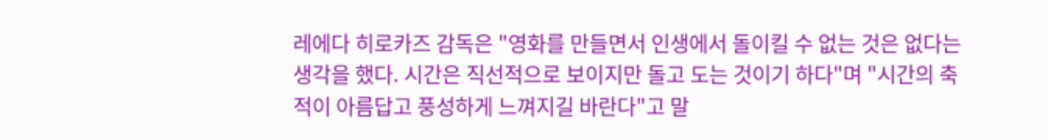레에다 히로카즈 감독은 "영화를 만들면서 인생에서 돌이킬 수 없는 것은 없다는 생각을 했다. 시간은 직선적으로 보이지만 돌고 도는 것이기 하다"며 "시간의 축적이 아름답고 풍성하게 느껴지길 바란다"고 말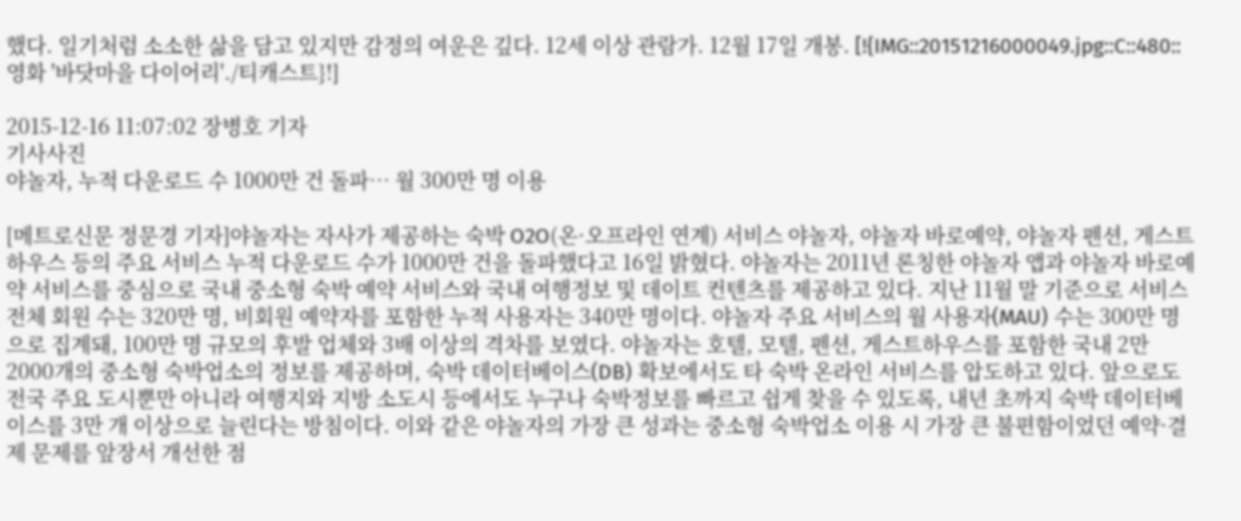했다. 일기처럼 소소한 삶을 담고 있지만 감정의 여운은 깊다. 12세 이상 관람가. 12월 17일 개봉. [!{IMG::20151216000049.jpg::C::480::영화 '바닷마을 다이어리'./티캐스트}!]

2015-12-16 11:07:02 장병호 기자
기사사진
야놀자, 누적 다운로드 수 1000만 건 돌파… 월 300만 명 이용

[메트로신문 정문경 기자]야놀자는 자사가 제공하는 숙박 O2O(온·오프라인 연계) 서비스 야놀자, 야놀자 바로예약, 야놀자 펜션, 게스트하우스 등의 주요 서비스 누적 다운로드 수가 1000만 건을 돌파했다고 16일 밝혔다. 야놀자는 2011년 론칭한 야놀자 앱과 야놀자 바로예약 서비스를 중심으로 국내 중소형 숙박 예약 서비스와 국내 여행정보 및 데이트 컨텐츠를 제공하고 있다. 지난 11월 말 기준으로 서비스 전체 회원 수는 320만 명, 비회원 예약자를 포함한 누적 사용자는 340만 명이다. 야놀자 주요 서비스의 월 사용자(MAU) 수는 300만 명으로 집계돼, 100만 명 규모의 후발 업체와 3배 이상의 격차를 보였다. 야놀자는 호텔, 모텔, 펜션, 게스트하우스를 포함한 국내 2만 2000개의 중소형 숙박업소의 정보를 제공하며, 숙박 데이터베이스(DB) 확보에서도 타 숙박 온라인 서비스를 압도하고 있다. 앞으로도 전국 주요 도시뿐만 아니라 여행지와 지방 소도시 등에서도 누구나 숙박정보를 빠르고 쉽게 찾을 수 있도록, 내년 초까지 숙박 데이터베이스를 3만 개 이상으로 늘린다는 방침이다. 이와 같은 야놀자의 가장 큰 성과는 중소형 숙박업소 이용 시 가장 큰 불편함이었던 예약·결제 문제를 앞장서 개선한 점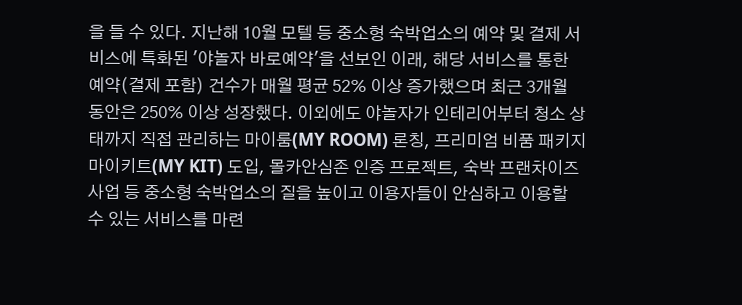을 들 수 있다. 지난해 10월 모텔 등 중소형 숙박업소의 예약 및 결제 서비스에 특화된 '야놀자 바로예약'을 선보인 이래, 해당 서비스를 통한 예약(결제 포함) 건수가 매월 평균 52% 이상 증가했으며 최근 3개월 동안은 250% 이상 성장했다. 이외에도 야놀자가 인테리어부터 청소 상태까지 직접 관리하는 마이룸(MY ROOM) 론칭, 프리미엄 비품 패키지 마이키트(MY KIT) 도입, 몰카안심존 인증 프로젝트, 숙박 프랜차이즈 사업 등 중소형 숙박업소의 질을 높이고 이용자들이 안심하고 이용할 수 있는 서비스를 마련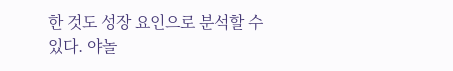한 것도 성장 요인으로 분석할 수 있다. 야놀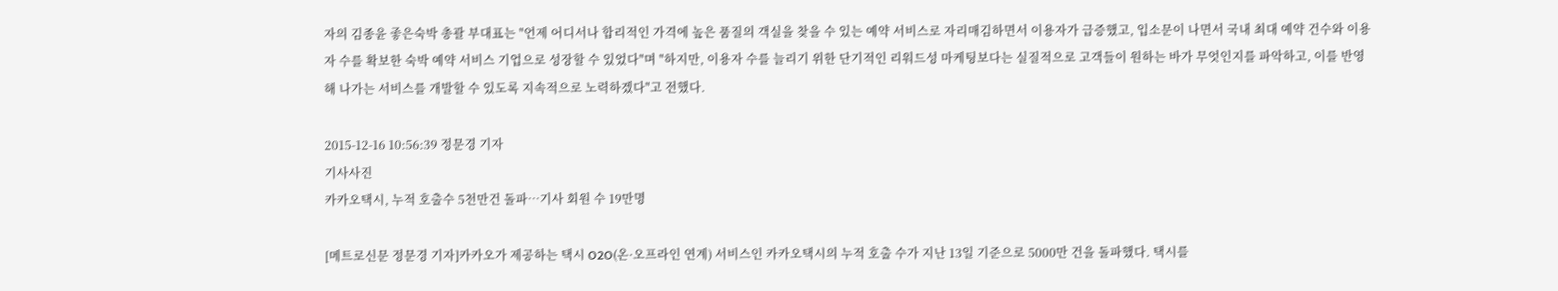자의 김종윤 좋은숙박 총괄 부대표는 "언제 어디서나 합리적인 가격에 높은 품질의 객실을 찾을 수 있는 예약 서비스로 자리매김하면서 이용자가 급증했고, 입소문이 나면서 국내 최대 예약 건수와 이용자 수를 확보한 숙박 예약 서비스 기업으로 성장할 수 있었다"며 "하지만, 이용자 수를 늘리기 위한 단기적인 리워드성 마케팅보다는 실질적으로 고객들이 원하는 바가 무엇인지를 파악하고, 이를 반영해 나가는 서비스를 개발할 수 있도록 지속적으로 노력하겠다"고 전했다.

2015-12-16 10:56:39 정문경 기자
기사사진
카카오택시, 누적 호출수 5천만건 돌파…기사 회원 수 19만명

[메트로신문 정문경 기자]카카오가 제공하는 택시 O2O(온·오프라인 연계) 서비스인 카카오택시의 누적 호출 수가 지난 13일 기준으로 5000만 건을 돌파했다. 택시를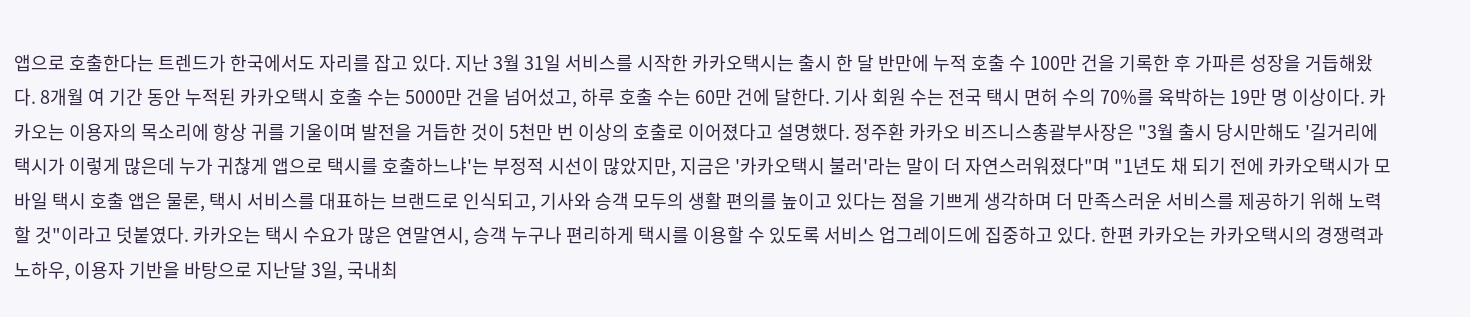앱으로 호출한다는 트렌드가 한국에서도 자리를 잡고 있다. 지난 3월 31일 서비스를 시작한 카카오택시는 출시 한 달 반만에 누적 호출 수 100만 건을 기록한 후 가파른 성장을 거듭해왔다. 8개월 여 기간 동안 누적된 카카오택시 호출 수는 5000만 건을 넘어섰고, 하루 호출 수는 60만 건에 달한다. 기사 회원 수는 전국 택시 면허 수의 70%를 육박하는 19만 명 이상이다. 카카오는 이용자의 목소리에 항상 귀를 기울이며 발전을 거듭한 것이 5천만 번 이상의 호출로 이어졌다고 설명했다. 정주환 카카오 비즈니스총괄부사장은 "3월 출시 당시만해도 '길거리에 택시가 이렇게 많은데 누가 귀찮게 앱으로 택시를 호출하느냐'는 부정적 시선이 많았지만, 지금은 '카카오택시 불러'라는 말이 더 자연스러워졌다"며 "1년도 채 되기 전에 카카오택시가 모바일 택시 호출 앱은 물론, 택시 서비스를 대표하는 브랜드로 인식되고, 기사와 승객 모두의 생활 편의를 높이고 있다는 점을 기쁘게 생각하며 더 만족스러운 서비스를 제공하기 위해 노력할 것"이라고 덧붙였다. 카카오는 택시 수요가 많은 연말연시, 승객 누구나 편리하게 택시를 이용할 수 있도록 서비스 업그레이드에 집중하고 있다. 한편 카카오는 카카오택시의 경쟁력과 노하우, 이용자 기반을 바탕으로 지난달 3일, 국내최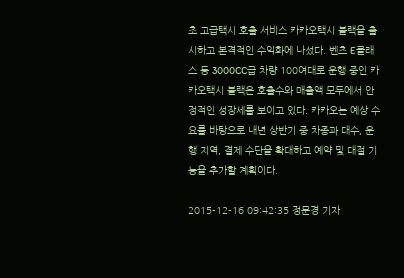초 고급택시 호출 서비스 카카오택시 블랙을 출시하고 본격적인 수익화에 나섰다. 벤츠 E클래스 등 3000CC급 차량 100여대로 운행 중인 카카오택시 블랙은 호출수와 매출액 모두에서 안정적인 성장세를 보이고 있다. 카카오는 예상 수요를 바탕으로 내년 상반기 중 차종과 대수, 운행 지역, 결제 수단을 확대하고 예약 및 대절 기능을 추가할 계획이다.

2015-12-16 09:42:35 정문경 기자